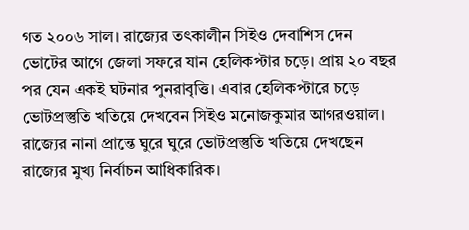গত ২০০৬ সাল। রাজ্যের তৎকালীন সিইও দেবাশিস দেন ভোটের আগে জেলা সফরে যান হেলিকপ্টার চড়ে। প্রায় ২০ বছর পর যেন একই ঘটনার পুনরাবৃত্তি। এবার হেলিকপ্টারে চড়ে ভোটপ্রস্তুতি খতিয়ে দেখবেন সিইও মনোজকুমার আগরওয়াল। রাজ্যের নানা প্রান্তে ঘুরে ঘুরে ভোটপ্রস্তুতি খতিয়ে দেখছেন রাজ্যের মুখ্য নির্বাচন আধিকারিক।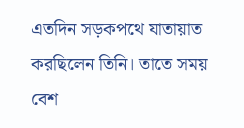এতদিন সড়কপথে যাতায়াত করছিলেন তিনি। তাতে সময় বেশ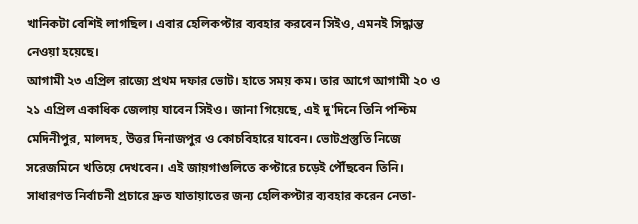খানিকটা বেশিই লাগছিল। এবার হেলিকপ্টার ব্যবহার করবেন সিইও, এমনই সিদ্ধান্ত নেওয়া হয়েছে।
আগামী ২৩ এপ্রিল রাজ্যে প্রথম দফার ভোট। হাতে সময় কম। তার আগে আগামী ২০ ও ২১ এপ্রিল একাধিক জেলায় যাবেন সিইও। জানা গিয়েছে, এই দু'দিনে তিনি পশ্চিম মেদিনীপুর, মালদহ, উত্তর দিনাজপুর ও কোচবিহারে যাবেন। ভোটপ্রস্তুতি নিজে সরেজমিনে খতিয়ে দেখবেন। এই জায়গাগুলিতে কপ্টারে চড়েই পৌঁছবেন তিনি। সাধারণত নির্বাচনী প্রচারে দ্রুত যাতায়াতের জন্য হেলিকপ্টার ব্যবহার করেন নেতা-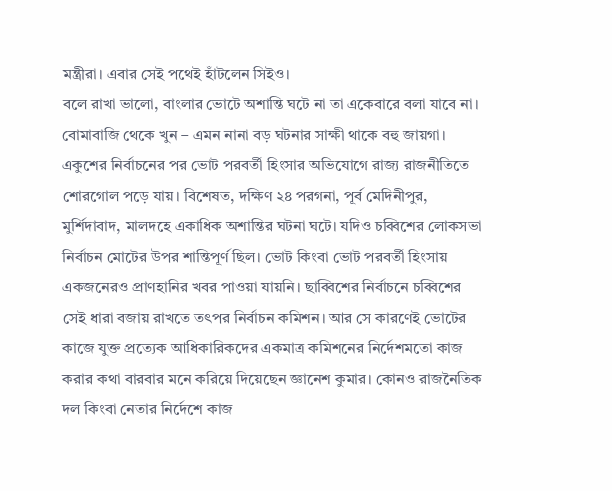মন্ত্রীরা। এবার সেই পথেই হাঁটলেন সিইও।
বলে রাখা ভালো, বাংলার ভোটে অশান্তি ঘটে না তা একেবারে বলা যাবে না। বোমাবাজি থেকে খুন – এমন নানা বড় ঘটনার সাক্ষী থাকে বহু জায়গা। একুশের নির্বাচনের পর ভোট পরবর্তী হিংসার অভিযোগে রাজ্য রাজনীতিতে শোরগোল পড়ে যায়। বিশেষত, দক্ষিণ ২৪ পরগনা, পূর্ব মেদিনীপুর, মুর্শিদাবাদ, মালদহে একাধিক অশান্তির ঘটনা ঘটে। যদিও চব্বিশের লোকসভা নির্বাচন মোটের উপর শান্তিপূর্ণ ছিল। ভোট কিংবা ভোট পরবর্তী হিংসায় একজনেরও প্রাণহানির খবর পাওয়া যায়নি। ছাব্বিশের নির্বাচনে চব্বিশের সেই ধারা বজায় রাখতে তৎপর নির্বাচন কমিশন। আর সে কারণেই ভোটের কাজে যুক্ত প্রত্যেক আধিকারিকদের একমাত্র কমিশনের নির্দেশমতো কাজ করার কথা বারবার মনে করিয়ে দিয়েছেন জ্ঞানেশ কুমার। কোনও রাজনৈতিক দল কিংবা নেতার নির্দেশে কাজ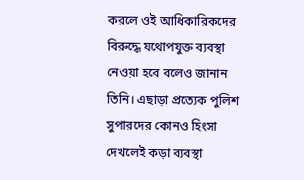করলে ওই আধিকারিকদের বিরুদ্ধে যথোপযুক্ত ব্যবস্থা নেওয়া হবে বলেও জানান তিনি। এছাড়া প্রত্যেক পুলিশ সুপারদের কোনও হিংসা দেখলেই কড়া ব্যবস্থা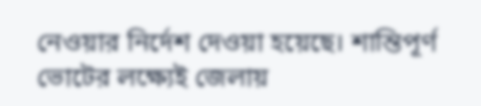নেওয়ার নির্দেশ দেওয়া হয়েছে। শান্তিপূর্ণ ভোটের লক্ষ্যেই জেলায়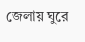জেলায় ঘুরে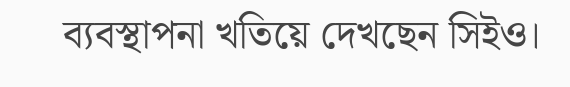ব্যবস্থাপনা খতিয়ে দেখছেন সিইও।